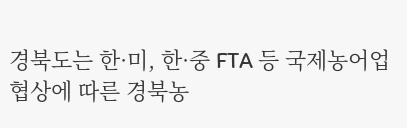경북도는 한·미, 한·중 FTA 등 국제농어업 협상에 따른 경북농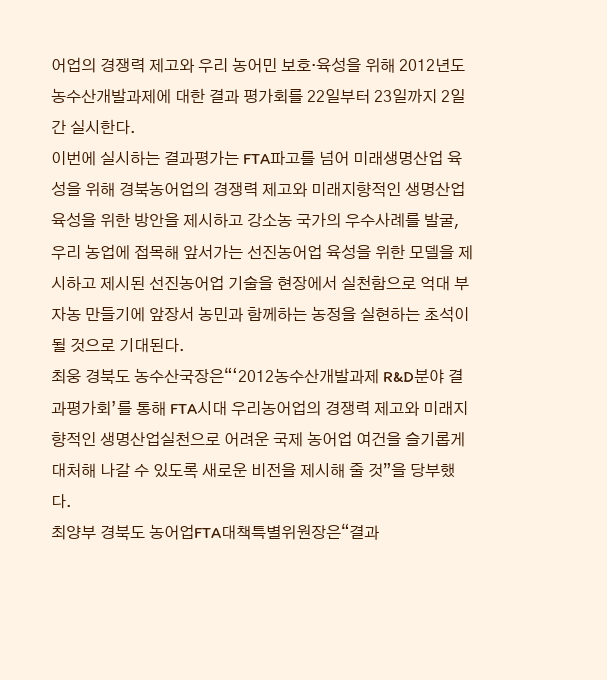어업의 경쟁력 제고와 우리 농어민 보호·육성을 위해 2012년도 농수산개발과제에 대한 결과 평가회를 22일부터 23일까지 2일간 실시한다.
이번에 실시하는 결과평가는 FTA파고를 넘어 미래생명산업 육성을 위해 경북농어업의 경쟁력 제고와 미래지향적인 생명산업 육성을 위한 방안을 제시하고 강소농 국가의 우수사례를 발굴, 우리 농업에 접목해 앞서가는 선진농어업 육성을 위한 모델을 제시하고 제시된 선진농어업 기술을 현장에서 실천함으로 억대 부자농 만들기에 앞장서 농민과 함께하는 농정을 실현하는 초석이 될 것으로 기대된다.
최웅 경북도 농수산국장은“‘2012농수산개발과제 R&D분야 결과평가회’를 통해 FTA시대 우리농어업의 경쟁력 제고와 미래지향적인 생명산업실천으로 어려운 국제 농어업 여건을 슬기롭게 대처해 나갈 수 있도록 새로운 비전을 제시해 줄 것”을 당부했다.
최양부 경북도 농어업FTA대책특별위원장은“결과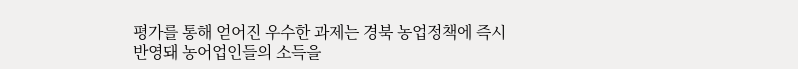평가를 통해 얻어진 우수한 과제는 경북 농업정책에 즉시 반영돼 농어업인들의 소득을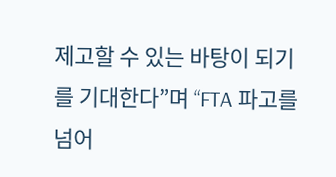제고할 수 있는 바탕이 되기를 기대한다”며 “FTA 파고를 넘어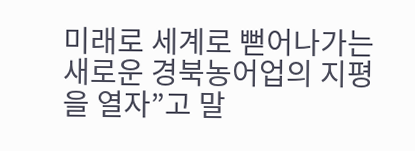미래로 세계로 뻗어나가는 새로운 경북농어업의 지평을 열자”고 말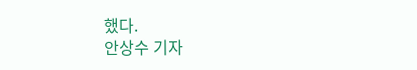했다.
안상수 기자